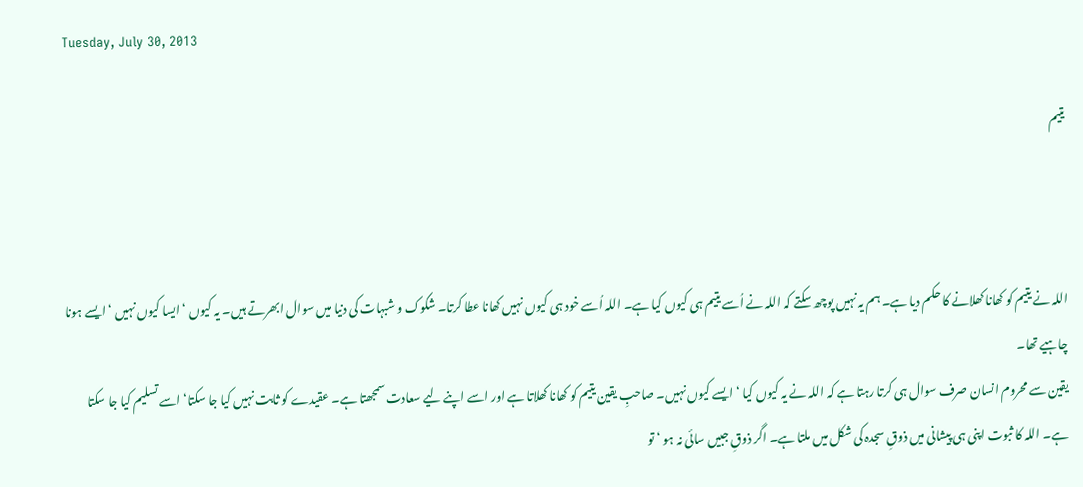Tuesday, July 30, 2013

یتیم



اللہ نے یتیم کو کھانا کھلانے کا حکم دیا ہے۔ ہم یہ نہیں پوچھ سکتے کہ اللہ نے اُسے یتیم ہی کیوں کیا ہے۔ اللہ اُسے خود ہی کیوں نہیں کھانا عطا کرتا۔ شکوک و شبہات کی دنیا میں سوال ابھرتے ہیں۔ یہ کیوں ‘ ایسا کیوں نہیں ‘ ایسے ہونا چاہیے تھا۔
یقین سے محروم انسان صرف سوال ہی کرتا رہتا ہے کہ اللہ نے یہ کیوں کیا ‘ ایسے کیوں نہیں۔ صاحبِ یقین یتیم کو کھانا کھلاتا ہے اور اسے اپنے لیے سعادت سمجھتا ہے۔ عقیدے کو ثابت نہیں کیا جا سکتا‘ اسے تسلیم کیا جا سکتا ہے۔ اللہ کا ثبوت اپنی ہی پیشانی میں ذوقِ سجدہ کی شکل میں ملتا ہے۔ اگر ذوقِ جبیں سائی نہ ہو ‘ تو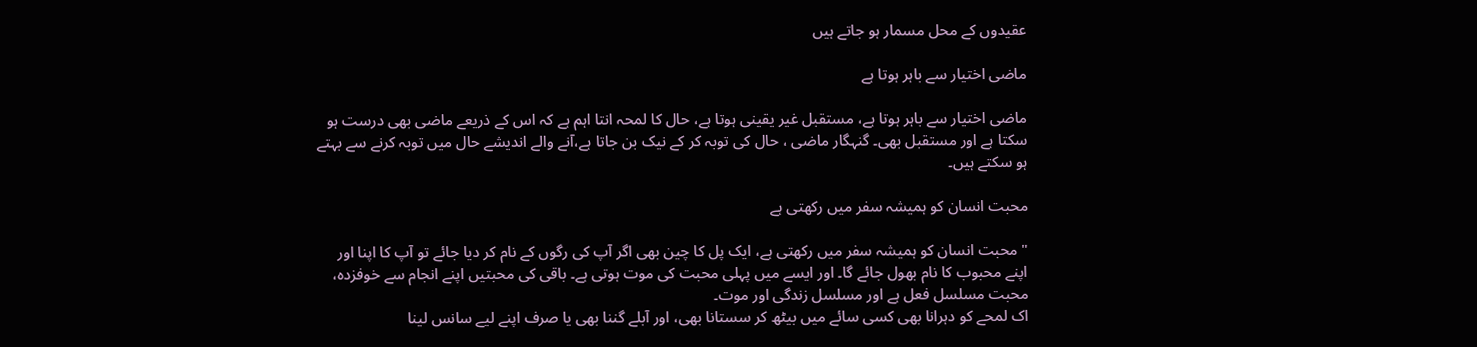عقیدوں کے محل مسمار ہو جاتے ہیں

ماضی اختیار سے باہر ہوتا ہے

ماضی اختیار سے باہر ہوتا ہے، مستقبل غیر یقینی ہوتا ہے، حال کا لمحہ انتا اہم ہے کہ اس کے ذریعے ماضی بھی درست ہو سکتا ہے اور مستقبل بھی۔ گنہگار ماضی ، حال کی توبہ کر کے نیک بن جاتا ہے،آنے والے اندیشے حال میں توبہ کرنے سے بہتے ہو سکتے ہیں۔

محبت انسان کو ہمیشہ سفر میں رکھتی ہے

"محبت انسان کو ہمیشہ سفر میں رکھتی ہے، ایک پل کا چین بھی اگر آپ کی رگوں کے نام کر دیا جائے تو آپ کا اپنا اور اپنے محبوب کا نام بھول جائے گا۔ اور ایسے میں پہلی محبت کی موت ہوتی ہے۔ باقی کی محبتیں اپنے انجام سے خوفزدہ، محبت مسلسل فعل ہے اور مسلسل زندگی اور موت۔
اک لمحے کو دہرانا بھی کسی سائے میں بیٹھ کر سستانا بھی، اور آبلے گننا بھی یا صرف اپنے لیے سانس لینا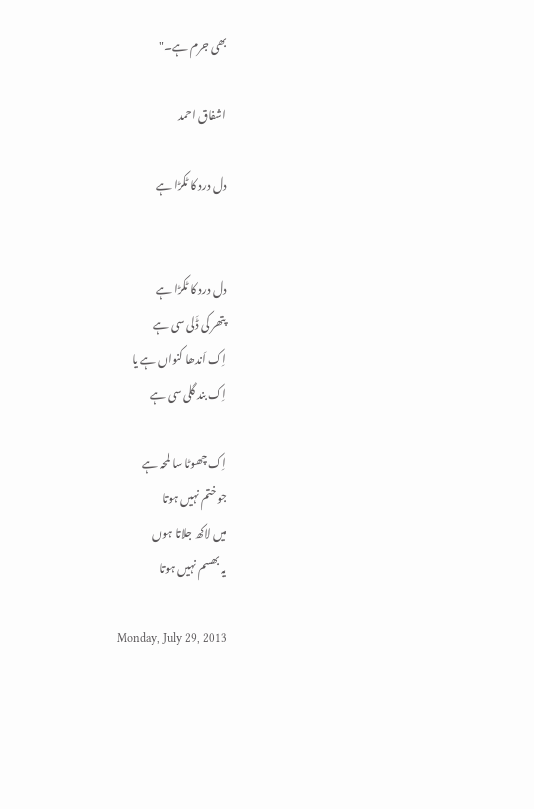بھی جرم ہے۔"

اشفاق احمد

دل درد کا ٹکڑا ہے


دل درد کا ٹکڑا ہے
پتھر کی ڈَلی سی ہے
اِک اَندھا کنواں ہے یا
اِک بند گلی سی ہے

اِک چھوٹا سا لمحہ ہے
جو ختم نہیں ہوتا
میں لاکھ جلاتا ہوں
یہ بھسم نہیں ہوتا

Monday, July 29, 2013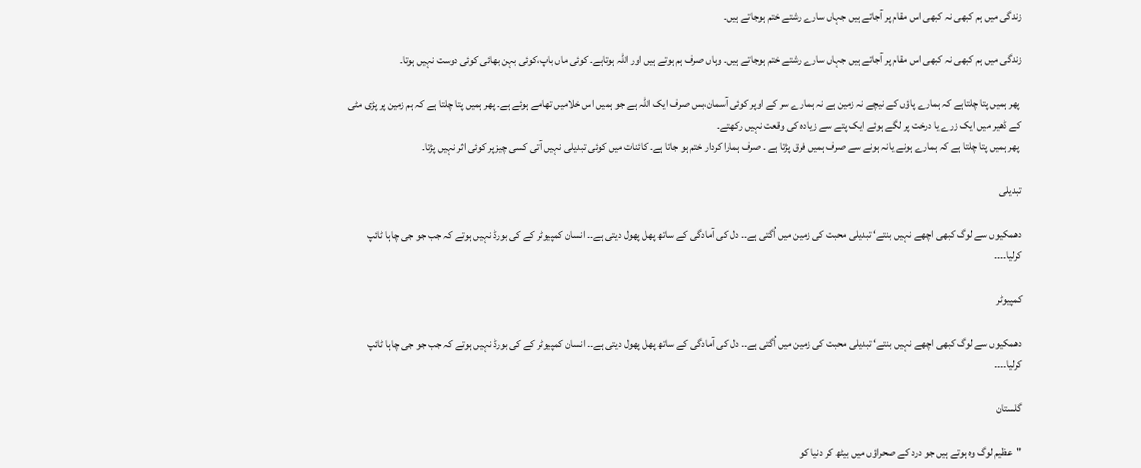زندگی میں ہم کبھی نہ کبھی اس مقام پر آجاتے ہیں جہاں سارے رشتے ختم ہوجاتے ہیں۔

زندگی میں ہم کبھی نہ کبھی اس مقام پر آجاتے ہیں جہاں سارے رشتے ختم ہوجاتے ہیں۔ وہاں صرف ہم ہوتے ہیں اور اللہ ہوتاہے۔ کوئی ماں باپ،کوئی بہن بھائی کوئی دوست نہیں ہوتا۔

 پھر ہمیں پتا چلتاہے کہ ہمارے پاؤں کے نیچے نہ زمین ہے نہ ہمارے سر کے اوپر کوئی آسمان،بس صرف ایک اللہ ہے جو ہمیں اس خلامیں تھامے ہوئے ہے۔ پھر ہمیں پتا چلتا ہے کہ ہم زمین پر پڑی مٹی کے ڈھیر میں ایک زرے یا درخت پر لگے ہوئے ایک پتے سے زیادہ کی وقعت نہیں رکھتے۔
 پھر ہمیں پتا چلتا ہے کہ ہمارے ہونے یانہ ہونے سے صرف ہمیں فرق پڑتا ہے ۔ صرف ہمارا کردار ختم ہو جاتا ہے۔ کائنات میں کوئی تبدیلی نہیں آتی کسی چیزپر کوئی اثر نہیں پڑتا۔

تبدیلی

دھمکیوں سے لوگ کبھی اچھے نہیں بنتے‘ تبدیلی محبت کی زمین میں اُگتی ہے۔۔ دل کی آمادگی کے ساتھ پھل پھول دیتی ہے۔۔ انسان کمپیوٹر کے کی بورڈ نہیں ہوتے کہ جب جو جی چاہا ٹائپ کرلیا۔۔۔۔

کمپیوٹر

دھمکیوں سے لوگ کبھی اچھے نہیں بنتے‘ تبدیلی محبت کی زمین میں اُگتی ہے۔۔ دل کی آمادگی کے ساتھ پھل پھول دیتی ہے۔۔ انسان کمپیوٹر کے کی بورڈ نہیں ہوتے کہ جب جو جی چاہا ٹائپ کرلیا۔۔۔۔

گلستان

"عظیم لوگ وہ ہوتے ہیں جو درد کے صحراؤں میں بیٹھ کر دنیا کو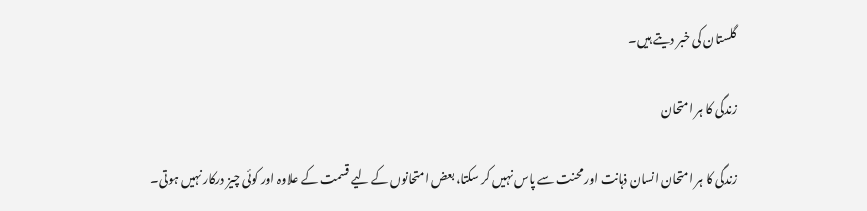گلستان کی خبر دیتے ہیں۔

زندگی کا ہر امتحان

زندگی کا ہر امتحان انسان ذہانت اور محنت سے پاس نہیں کر سکتا، بعض امتحانوں کے لیے قسمت کے علاوہ اور کوئی چیز درکار نہیں ہوتی۔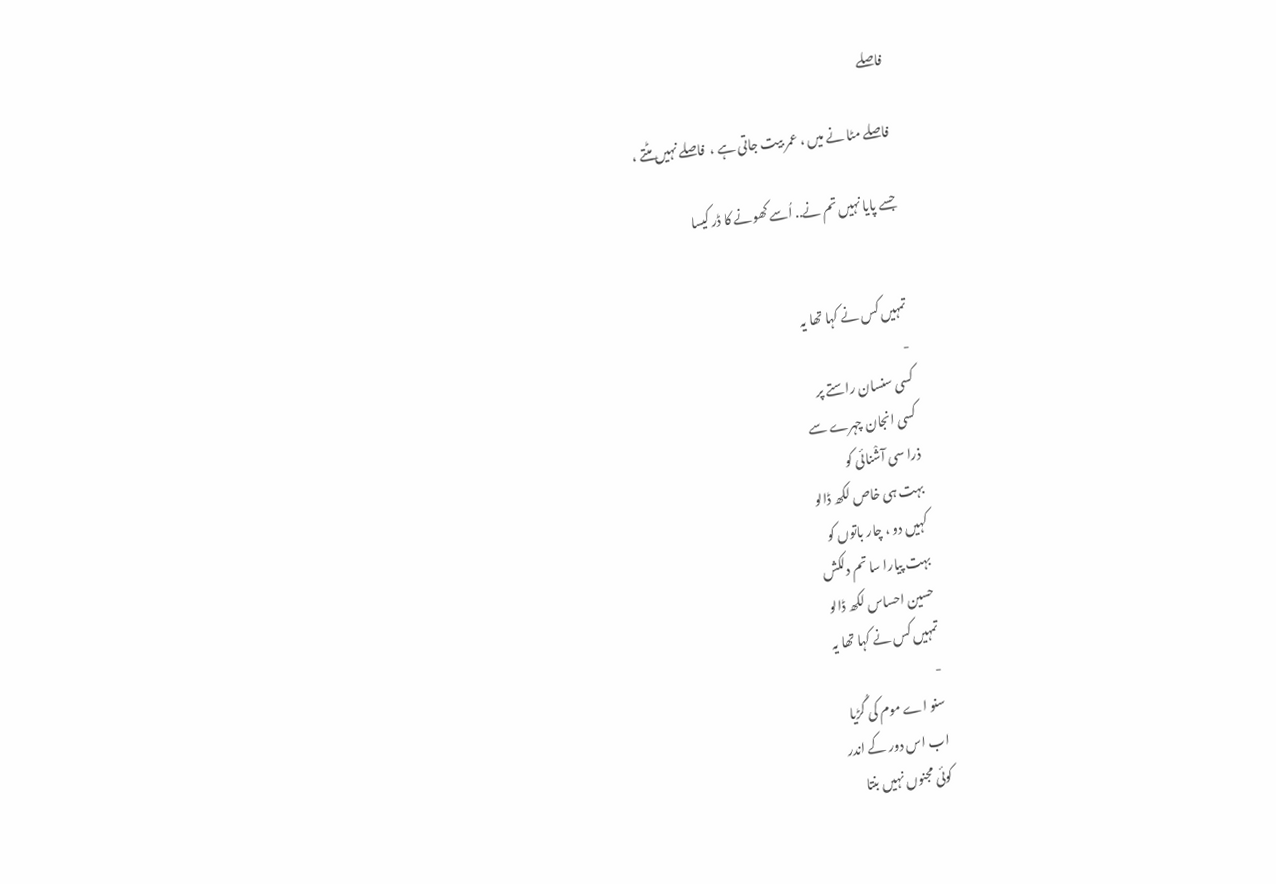فاصلے

فاصلے مٹا نے میں ، عمر بیت جاتی ہے ،  فاصلے نہیں مٹتے ،

جسے پایا نہیں تم نے.. اُسے کھونے کا ڈر کیسا


تمہیں کس نے کہا تھا یہ
-
کسی سنسان راستے پر
کسی انجان چہرے سے
ذرا سی آشْنائی کو
بہت ہی خاص لکھ ڈالو
کہیں دو ، چار باتوں کو
بہت پیارا سا تم دلکش
حسین احساس لکھ ڈالو
تمہیں کس نے کہا تھا یہ
-
سنو اے موم کی گُڑیا
اب اس دور کے اندر
کوئی مجنوں نہیں بنتا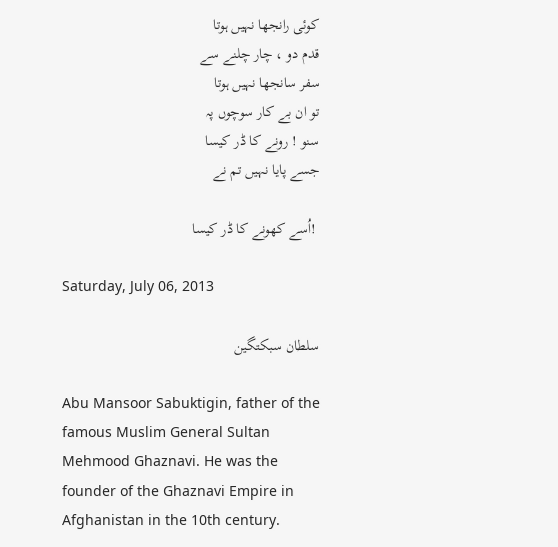کوئی رانجھا نہیں ہوتا
قدم دو ، چار چلنے سے
سفر سانجھا نہیں ہوتا
تو ان بے کار سوچوں پہ
سنو ! رونے کا ڈر کیسا
جسے پایا نہیں تم نے

 !اُسے کھونے کا ڈر کیسا

Saturday, July 06, 2013

سلطان سبکتگین

Abu Mansoor Sabuktigin, father of the famous Muslim General Sultan Mehmood Ghaznavi. He was the founder of the Ghaznavi Empire in Afghanistan in the 10th century.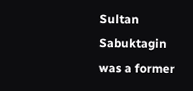Sultan Sabuktagin was a former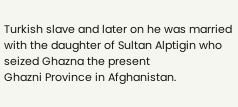Turkish slave and later on he was married with the daughter of Sultan Alptigin who seized Ghazna the present
Ghazni Province in Afghanistan.